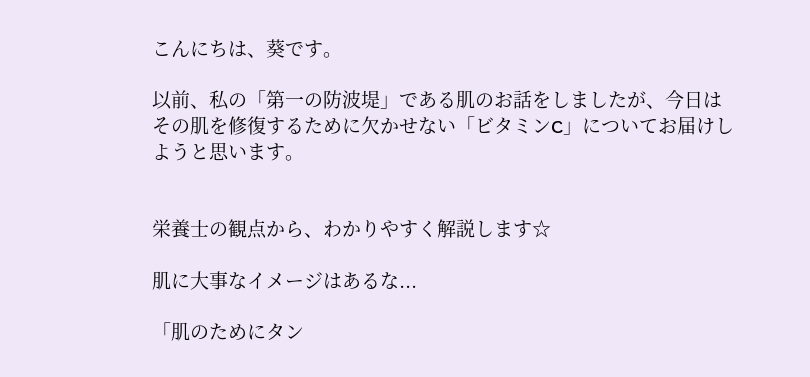こんにちは、葵です。

以前、私の「第一の防波堤」である肌のお話をしましたが、今日はその肌を修復するために欠かせない「ビタミンC」についてお届けしようと思います。


栄養士の観点から、わかりやすく解説します☆

肌に大事なイメージはあるな...

「肌のためにタン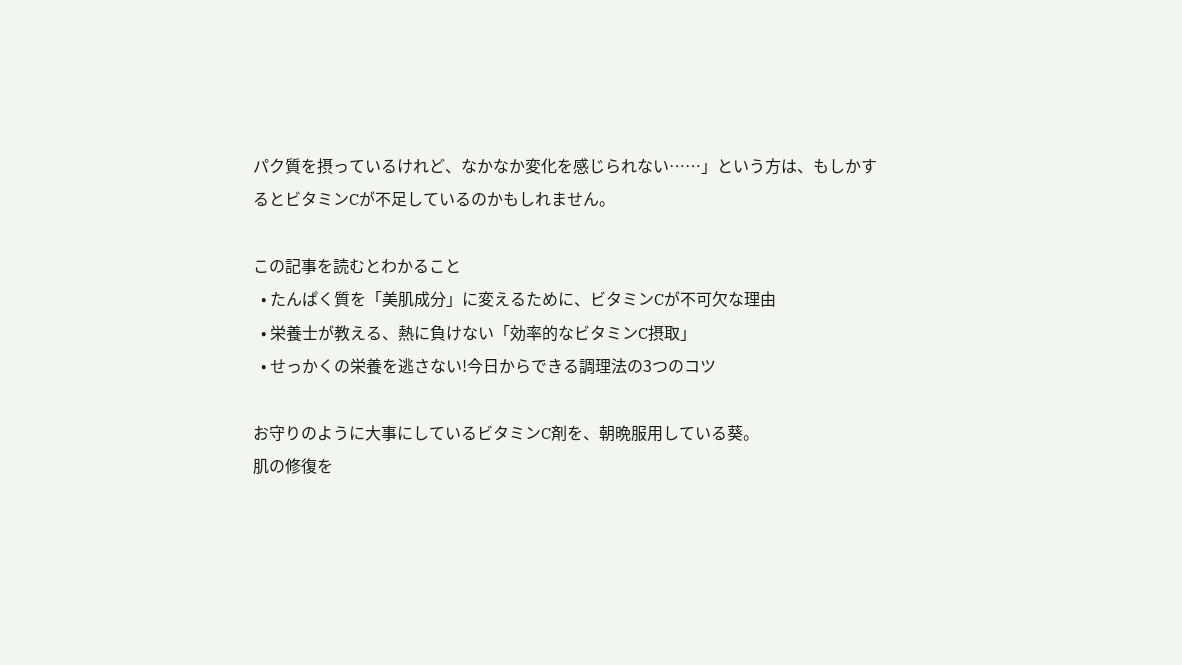パク質を摂っているけれど、なかなか変化を感じられない……」という方は、もしかするとビタミンCが不足しているのかもしれません。

この記事を読むとわかること
  • たんぱく質を「美肌成分」に変えるために、ビタミンCが不可欠な理由
  • 栄養士が教える、熱に負けない「効率的なビタミンC摂取」
  • せっかくの栄養を逃さない!今日からできる調理法の3つのコツ

お守りのように大事にしているビタミンC剤を、朝晩服用している葵。
肌の修復を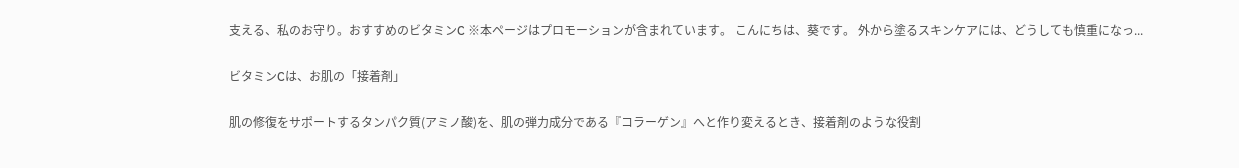支える、私のお守り。おすすめのビタミンC ※本ページはプロモーションが含まれています。 こんにちは、葵です。 外から塗るスキンケアには、どうしても慎重になっ...

ビタミンCは、お肌の「接着剤」

肌の修復をサポートするタンパク質(アミノ酸)を、肌の弾力成分である『コラーゲン』へと作り変えるとき、接着剤のような役割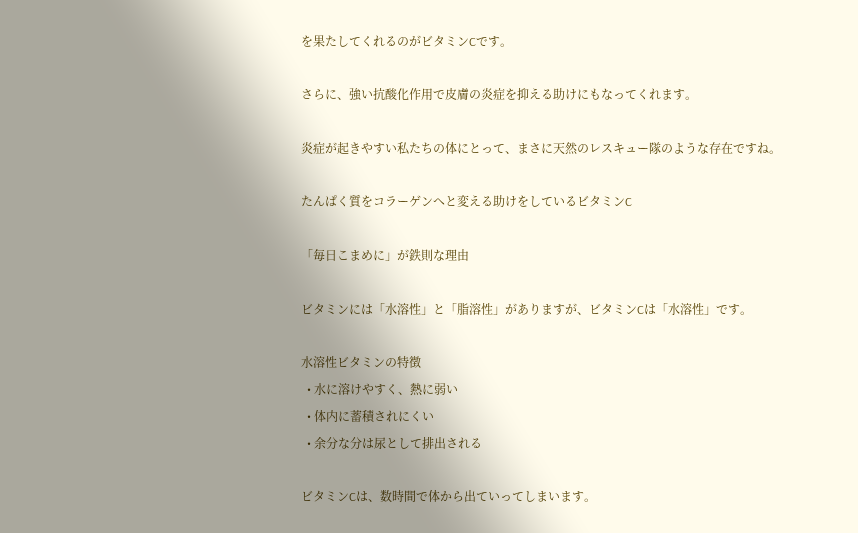を果たしてくれるのがビタミンCです。

さらに、強い抗酸化作用で皮膚の炎症を抑える助けにもなってくれます。

炎症が起きやすい私たちの体にとって、まさに天然のレスキュー隊のような存在ですね。

たんぱく質をコラーゲンへと変える助けをしているビタミンC

「毎日こまめに」が鉄則な理由

ビタミンには「水溶性」と「脂溶性」がありますが、ビタミンCは「水溶性」です。

水溶性ビタミンの特徴
  • 水に溶けやすく、熱に弱い
  • 体内に蓄積されにくい
  • 余分な分は尿として排出される

ビタミンCは、数時間で体から出ていってしまいます。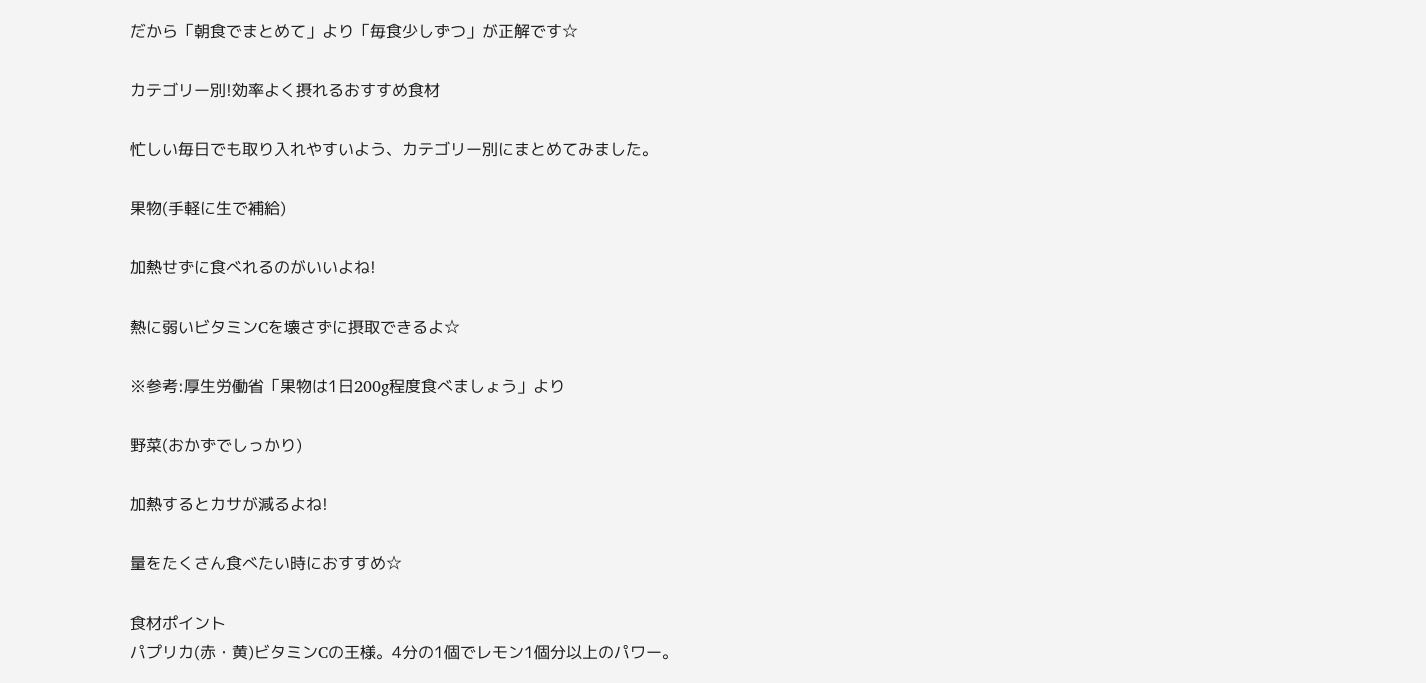だから「朝食でまとめて」より「毎食少しずつ」が正解です☆

カテゴリー別!効率よく摂れるおすすめ食材

忙しい毎日でも取り入れやすいよう、カテゴリー別にまとめてみました。

果物(手軽に生で補給)

加熱せずに食べれるのがいいよね!

熱に弱いビタミンCを壊さずに摂取できるよ☆

※参考:厚生労働省「果物は1日200g程度食べましょう」より

野菜(おかずでしっかり)

加熱するとカサが減るよね!

量をたくさん食べたい時におすすめ☆

食材ポイント
パプリカ(赤・黄)ビタミンCの王様。4分の1個でレモン1個分以上のパワー。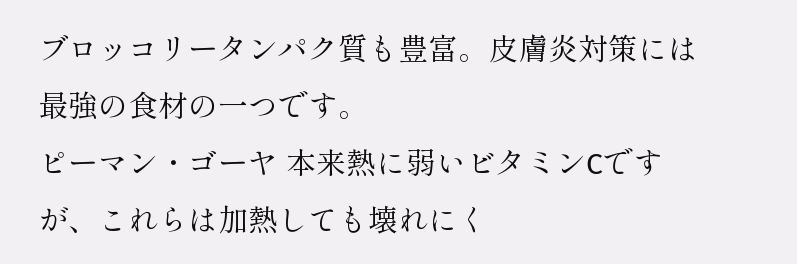ブロッコリータンパク質も豊富。皮膚炎対策には最強の食材の一つです。
ピーマン・ゴーヤ 本来熱に弱いビタミンCですが、これらは加熱しても壊れにく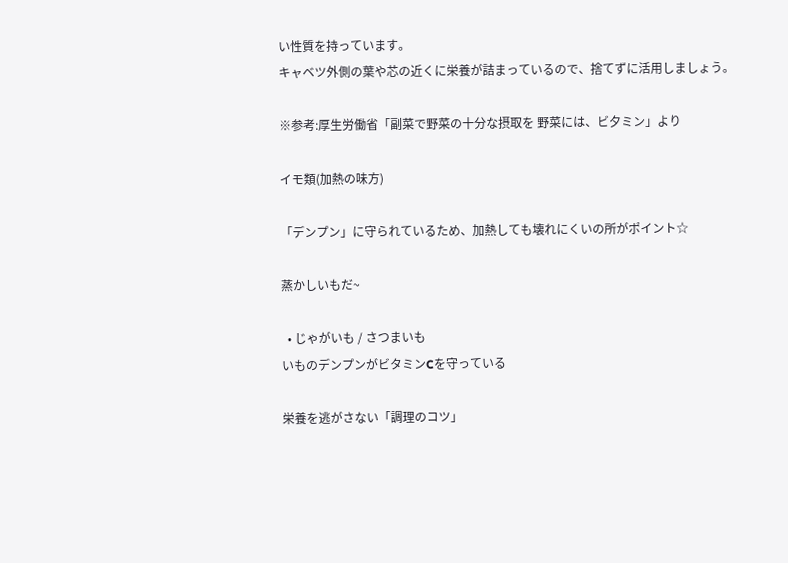い性質を持っています。
キャベツ外側の葉や芯の近くに栄養が詰まっているので、捨てずに活用しましょう。

※参考:厚生労働省「副菜で野菜の十分な摂取を 野菜には、ビ夕ミン」より

イモ類(加熱の味方)

「デンプン」に守られているため、加熱しても壊れにくいの所がポイント☆

蒸かしいもだ~

  • じゃがいも / さつまいも
いものデンプンがビタミンCを守っている

栄養を逃がさない「調理のコツ」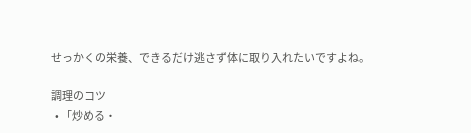せっかくの栄養、できるだけ逃さず体に取り入れたいですよね。

調理のコツ
  • 「炒める・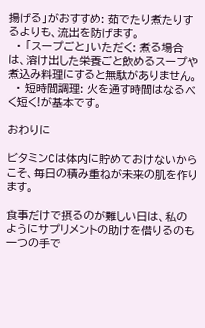揚げる」がおすすめ: 茹でたり煮たりするよりも、流出を防げます。
  • 「スープごと」いただく: 煮る場合は、溶け出した栄養ごと飲めるスープや煮込み料理にすると無駄がありません。
  • 短時間調理: 火を通す時間はなるべく短く!が基本です。

おわりに

ビタミンCは体内に貯めておけないからこそ、毎日の積み重ねが未来の肌を作ります。

食事だけで摂るのが難しい日は、私のようにサプリメントの助けを借りるのも一つの手で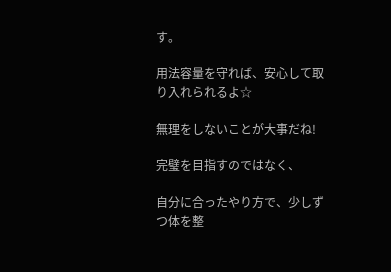す。

用法容量を守れば、安心して取り入れられるよ☆

無理をしないことが大事だね!

完璧を目指すのではなく、

自分に合ったやり方で、少しずつ体を整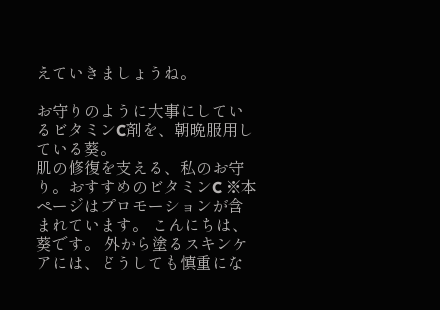えていきましょうね。

お守りのように大事にしているビタミンC剤を、朝晩服用している葵。
肌の修復を支える、私のお守り。おすすめのビタミンC ※本ページはプロモーションが含まれています。 こんにちは、葵です。 外から塗るスキンケアには、どうしても慎重にな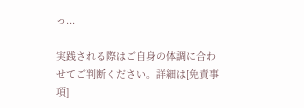っ...

実践される際はご自身の体調に合わせてご判断ください。詳細は[免責事項]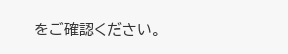をご確認ください。